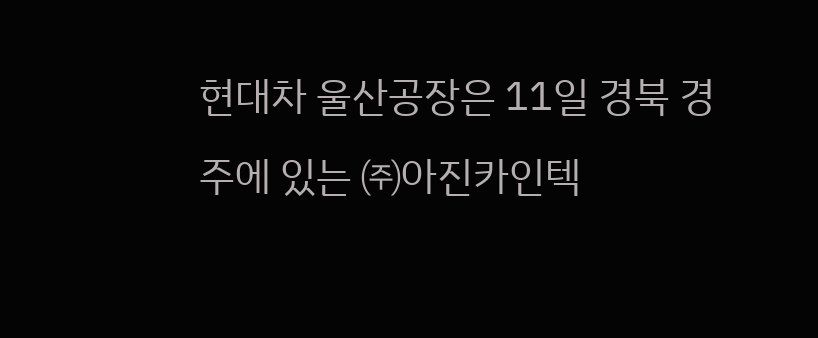현대차 울산공장은 11일 경북 경주에 있는 ㈜아진카인텍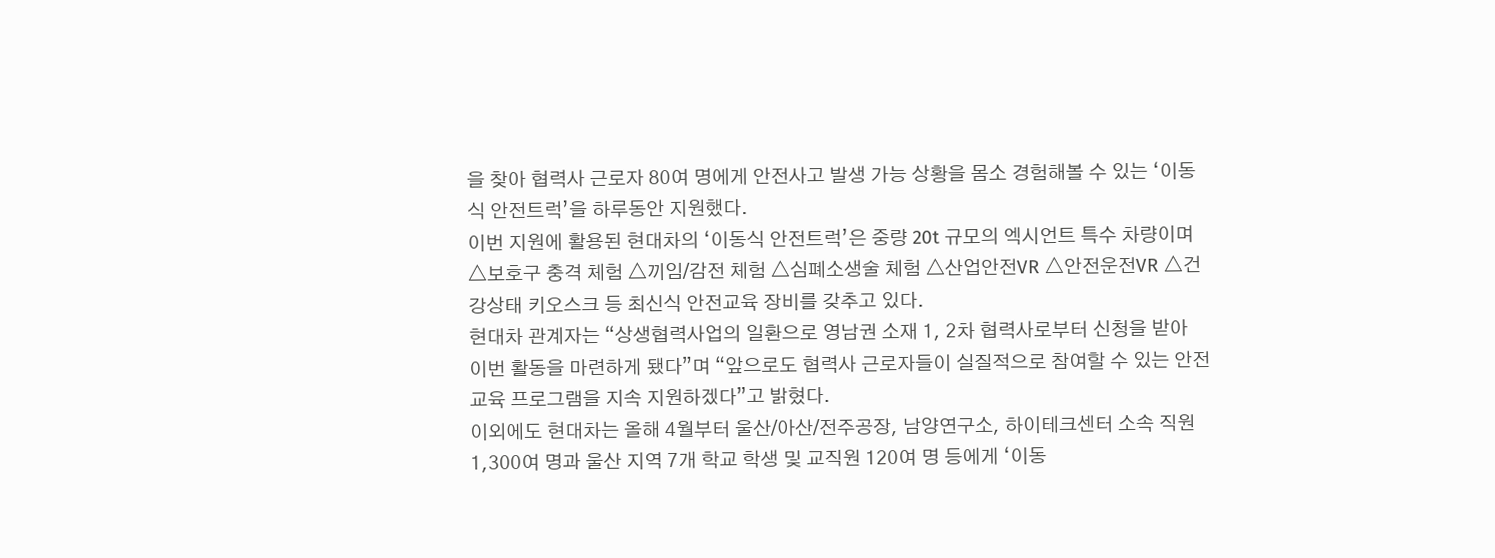을 찾아 협력사 근로자 80여 명에게 안전사고 발생 가능 상황을 몸소 경험해볼 수 있는 ‘이동식 안전트럭’을 하루동안 지원했다.
이번 지원에 활용된 현대차의 ‘이동식 안전트럭’은 중량 20t 규모의 엑시언트 특수 차량이며 △보호구 충격 체험 △끼임/감전 체험 △심폐소생술 체험 △산업안전VR △안전운전VR △건강상태 키오스크 등 최신식 안전교육 장비를 갖추고 있다.
현대차 관계자는 “상생협력사업의 일환으로 영남권 소재 1, 2차 협력사로부터 신청을 받아 이번 활동을 마련하게 됐다”며 “앞으로도 협력사 근로자들이 실질적으로 참여할 수 있는 안전 교육 프로그램을 지속 지원하겠다”고 밝혔다.
이외에도 현대차는 올해 4월부터 울산/아산/전주공장, 남양연구소, 하이테크센터 소속 직원1,300여 명과 울산 지역 7개 학교 학생 및 교직원 120여 명 등에게 ‘이동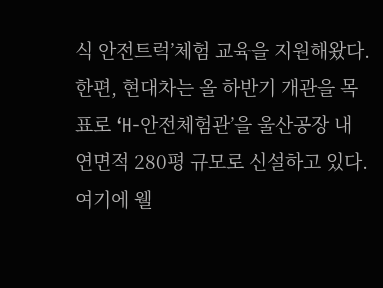식 안전트럭’체험 교육을 지원해왔다.
한편, 현대차는 올 하반기 개관을 목표로 ‘H-안전체험관’을 울산공장 내 연면적 280평 규모로 신설하고 있다. 여기에 웰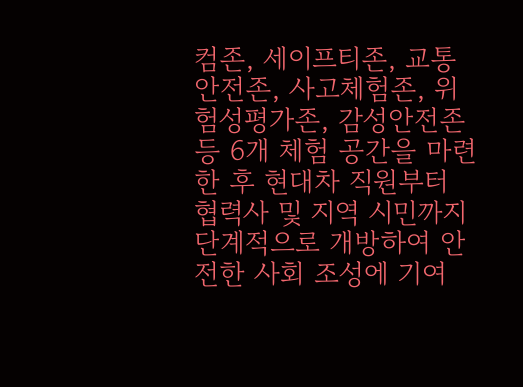컴존, 세이프티존, 교통안전존, 사고체험존, 위험성평가존, 감성안전존 등 6개 체험 공간을 마련한 후 현대차 직원부터 협력사 및 지역 시민까지 단계적으로 개방하여 안전한 사회 조성에 기여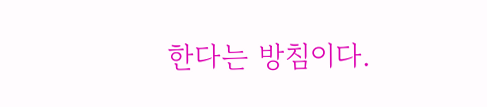한다는 방침이다.